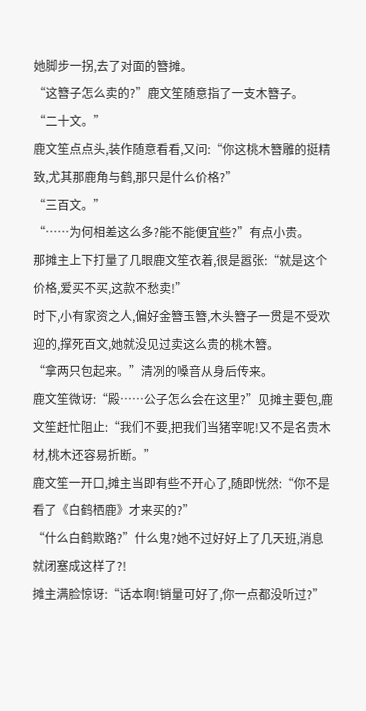她脚步一拐,去了对面的簪摊。
“这簪子怎么卖的?”鹿文笙随意指了一支木簪子。
“二十文。”
鹿文笙点点头,装作随意看看,又问:“你这桃木簪雕的挺精致,尤其那鹿角与鹤,那只是什么价格?”
“三百文。”
“……为何相差这么多?能不能便宜些?”有点小贵。
那摊主上下打量了几眼鹿文笙衣着,很是嚣张:“就是这个价格,爱买不买,这款不愁卖!”
时下,小有家资之人,偏好金簪玉簪,木头簪子一贯是不受欢迎的,撑死百文,她就没见过卖这么贵的桃木簪。
“拿两只包起来。”清冽的嗓音从身后传来。
鹿文笙微讶:“殿……公子怎么会在这里?”见摊主要包,鹿文笙赶忙阻止:“我们不要,把我们当猪宰呢!又不是名贵木材,桃木还容易折断。”
鹿文笙一开口,摊主当即有些不开心了,随即恍然:“你不是看了《白鹤栖鹿》才来买的?”
“什么白鹤欺路?”什么鬼?她不过好好上了几天班,消息就闭塞成这样了?!
摊主满脸惊讶:“话本啊!销量可好了,你一点都没听过?”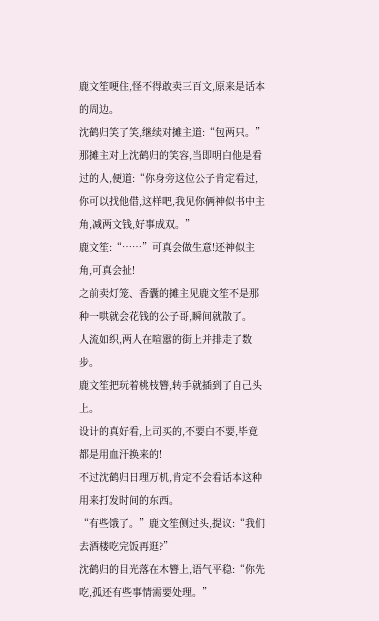鹿文笙哽住,怪不得敢卖三百文,原来是话本的周边。
沈鹤归笑了笑,继续对摊主道:“包两只。”
那摊主对上沈鹤归的笑容,当即明白他是看过的人,便道:“你身旁这位公子肯定看过,你可以找他借,这样吧,我见你俩神似书中主角,减两文钱,好事成双。”
鹿文笙:“……”可真会做生意!还神似主角,可真会扯!
之前卖灯笼、香囊的摊主见鹿文笙不是那种一哄就会花钱的公子哥,瞬间就散了。
人流如织,两人在喧嚣的街上并排走了数步。
鹿文笙把玩着桃枝簪,转手就插到了自己头上。
设计的真好看,上司买的,不要白不要,毕竟都是用血汗换来的!
不过沈鹤归日理万机,肯定不会看话本这种用来打发时间的东西。
“有些饿了。”鹿文笙侧过头,提议:“我们去酒楼吃完饭再逛?”
沈鹤归的目光落在木簪上,语气平稳:“你先吃,孤还有些事情需要处理。”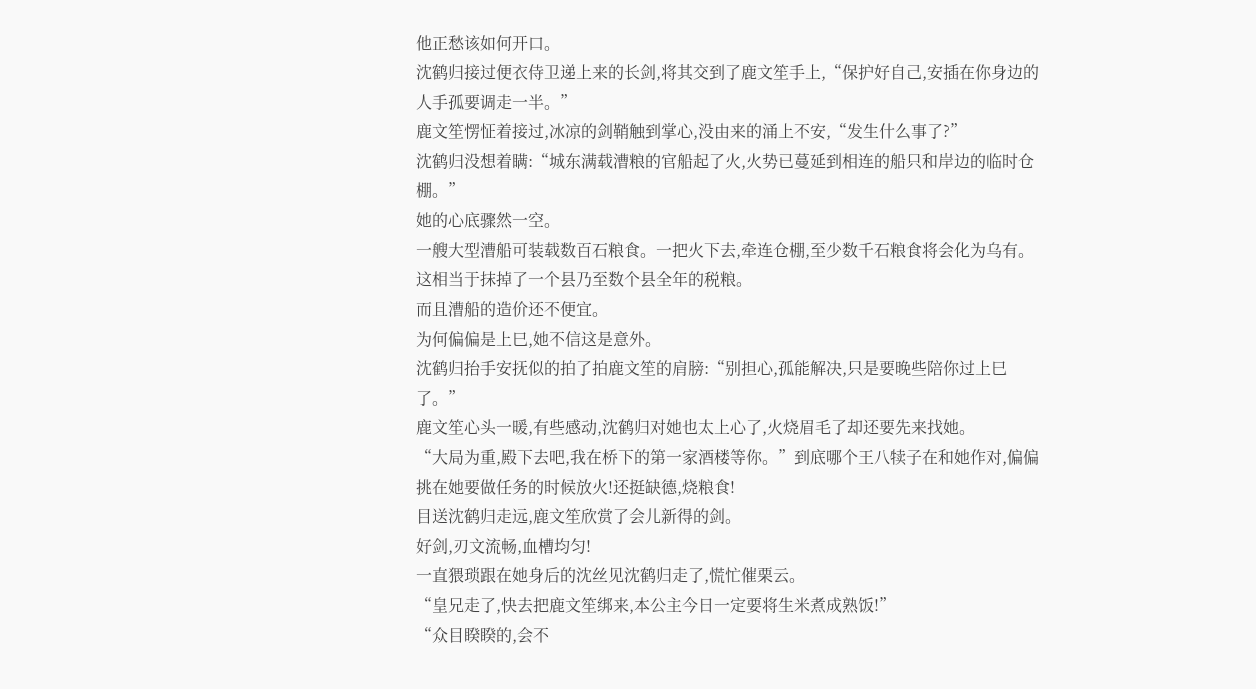他正愁该如何开口。
沈鹤归接过便衣侍卫递上来的长剑,将其交到了鹿文笙手上,“保护好自己,安插在你身边的人手孤要调走一半。”
鹿文笙愣怔着接过,冰凉的剑鞘触到掌心,没由来的涌上不安,“发生什么事了?”
沈鹤归没想着瞒:“城东满载漕粮的官船起了火,火势已蔓延到相连的船只和岸边的临时仓棚。”
她的心底骤然一空。
一艘大型漕船可装载数百石粮食。一把火下去,牵连仓棚,至少数千石粮食将会化为乌有。这相当于抹掉了一个县乃至数个县全年的税粮。
而且漕船的造价还不便宜。
为何偏偏是上巳,她不信这是意外。
沈鹤归抬手安抚似的拍了拍鹿文笙的肩膀:“别担心,孤能解决,只是要晚些陪你过上巳了。”
鹿文笙心头一暖,有些感动,沈鹤归对她也太上心了,火烧眉毛了却还要先来找她。
“大局为重,殿下去吧,我在桥下的第一家酒楼等你。”到底哪个王八犊子在和她作对,偏偏挑在她要做任务的时候放火!还挺缺德,烧粮食!
目送沈鹤归走远,鹿文笙欣赏了会儿新得的剑。
好剑,刃文流畅,血槽均匀!
一直猥琐跟在她身后的沈丝见沈鹤归走了,慌忙催栗云。
“皇兄走了,快去把鹿文笙绑来,本公主今日一定要将生米煮成熟饭!”
“众目睽睽的,会不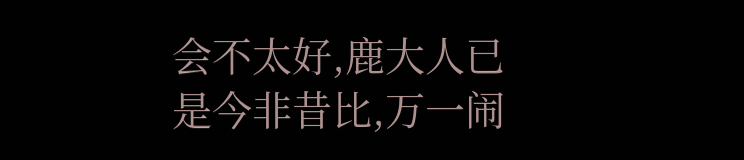会不太好,鹿大人已是今非昔比,万一闹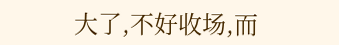大了,不好收场,而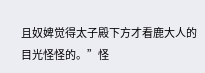且奴婢觉得太子殿下方才看鹿大人的目光怪怪的。”怪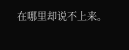在哪里却说不上来。